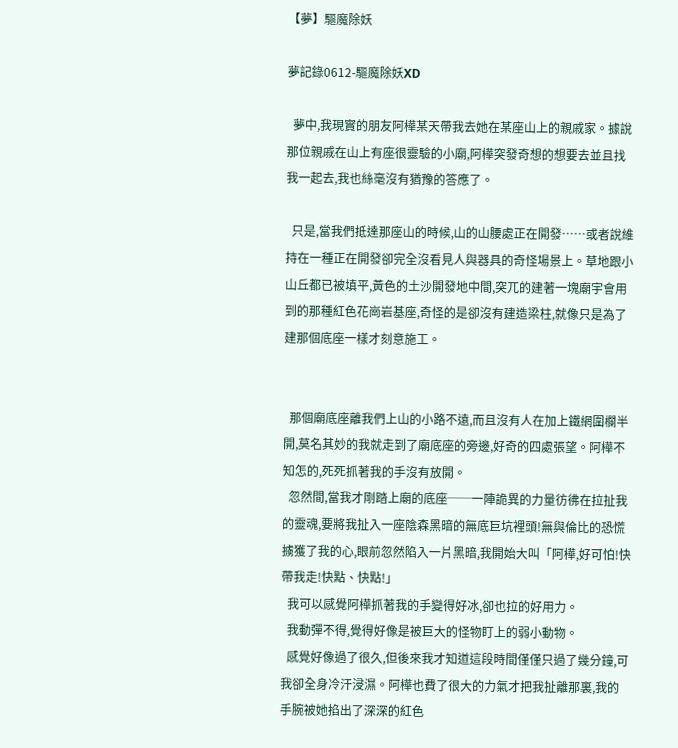【夢】驅魔除妖

夢記錄0612-驅魔除妖XD

  夢中,我現實的朋友阿樺某天帶我去她在某座山上的親戚家。據說那位親戚在山上有座很靈驗的小廟,阿樺突發奇想的想要去並且找我一起去,我也絲毫沒有猶豫的答應了。

  只是,當我們抵達那座山的時候,山的山腰處正在開發……或者說維持在一種正在開發卻完全沒看見人與器具的奇怪場景上。草地跟小山丘都已被填平,黃色的土沙開發地中間,突兀的建著一塊廟宇會用到的那種紅色花崗岩基座,奇怪的是卻沒有建造梁柱,就像只是為了建那個底座一樣才刻意施工。


  那個廟底座離我們上山的小路不遠,而且沒有人在加上鐵網圍欄半開,莫名其妙的我就走到了廟底座的旁邊,好奇的四處張望。阿樺不知怎的,死死抓著我的手沒有放開。
  忽然間,當我才剛踏上廟的底座──一陣詭異的力量彷彿在拉扯我的靈魂,要將我扯入一座陰森黑暗的無底巨坑裡頭!無與倫比的恐慌擄獲了我的心,眼前忽然陷入一片黑暗,我開始大叫「阿樺,好可怕!快帶我走!快點、快點!」
  我可以感覺阿樺抓著我的手變得好冰,卻也拉的好用力。
  我動彈不得,覺得好像是被巨大的怪物盯上的弱小動物。
  感覺好像過了很久,但後來我才知道這段時間僅僅只過了幾分鐘,可我卻全身冷汗浸濕。阿樺也費了很大的力氣才把我扯離那裏,我的手腕被她掐出了深深的紅色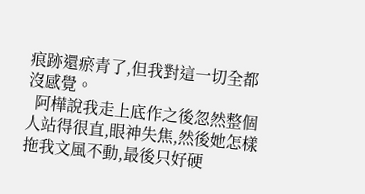痕跡還瘀青了,但我對這一切全都沒感覺。
  阿樺說我走上底作之後忽然整個人站得很直,眼神失焦,然後她怎樣拖我文風不動,最後只好硬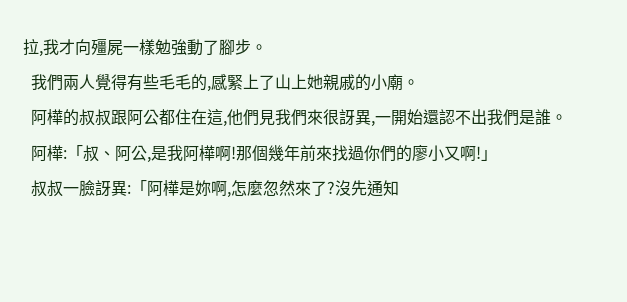拉,我才向殭屍一樣勉強動了腳步。
  我們兩人覺得有些毛毛的,感緊上了山上她親戚的小廟。
  阿樺的叔叔跟阿公都住在這,他們見我們來很訝異,一開始還認不出我們是誰。
  阿樺:「叔、阿公,是我阿樺啊!那個幾年前來找過你們的廖小又啊!」
  叔叔一臉訝異:「阿樺是妳啊,怎麼忽然來了?沒先通知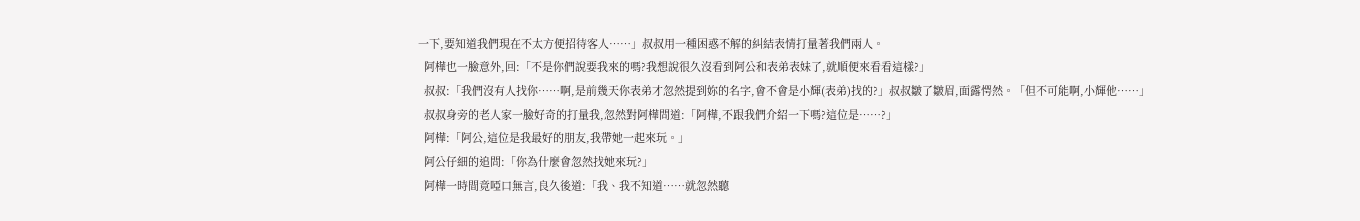一下,要知道我們現在不太方便招待客人……」叔叔用一種困惑不解的糾結表情打量著我們兩人。
  阿樺也一臉意外,回:「不是你們說要我來的嗎?我想說很久沒看到阿公和表弟表妹了,就順便來看看這樣?」
  叔叔:「我們沒有人找你……啊,是前幾天你表弟才忽然提到妳的名字,會不會是小輝(表弟)找的?」叔叔皺了皺眉,面露愕然。「但不可能啊,小輝他……」
  叔叔身旁的老人家一臉好奇的打量我,忽然對阿樺問道:「阿樺,不跟我們介紹一下嗎?這位是……?」
  阿樺:「阿公,這位是我最好的朋友,我帶她一起來玩。」
  阿公仔細的追問:「你為什麼會忽然找她來玩?」
  阿樺一時間竟啞口無言,良久後道:「我、我不知道……就忽然聽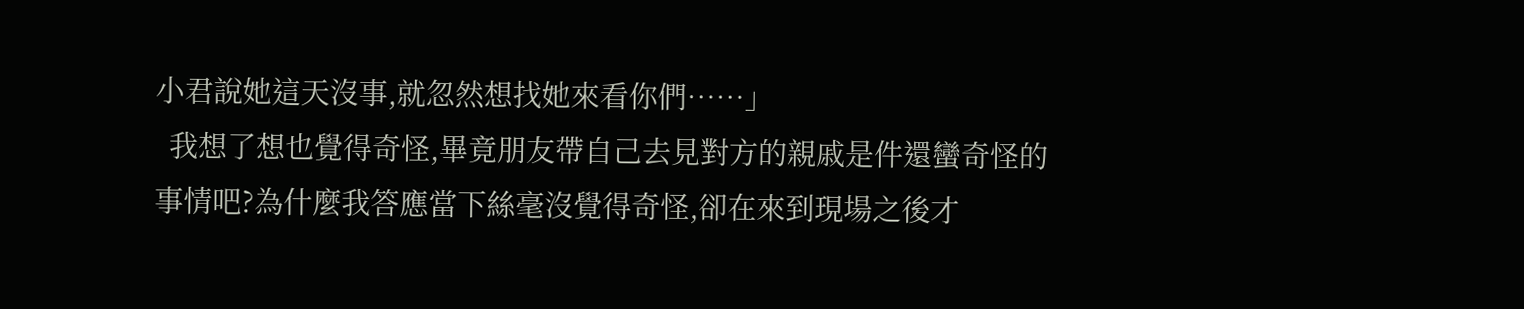小君說她這天沒事,就忽然想找她來看你們……」
  我想了想也覺得奇怪,畢竟朋友帶自己去見對方的親戚是件還蠻奇怪的事情吧?為什麼我答應當下絲毫沒覺得奇怪,卻在來到現場之後才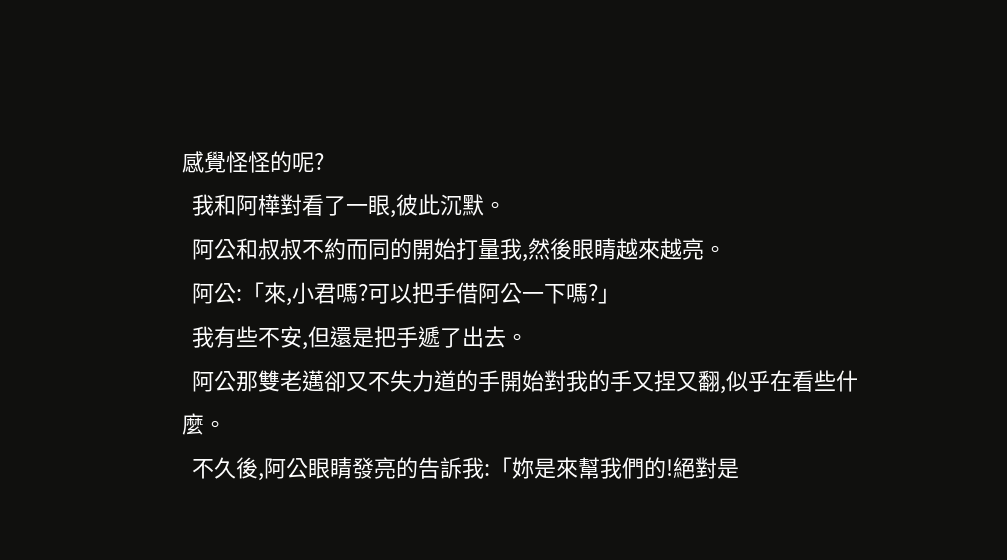感覺怪怪的呢?
  我和阿樺對看了一眼,彼此沉默。
  阿公和叔叔不約而同的開始打量我,然後眼睛越來越亮。
  阿公:「來,小君嗎?可以把手借阿公一下嗎?」
  我有些不安,但還是把手遞了出去。
  阿公那雙老邁卻又不失力道的手開始對我的手又捏又翻,似乎在看些什麼。
  不久後,阿公眼睛發亮的告訴我:「妳是來幫我們的!絕對是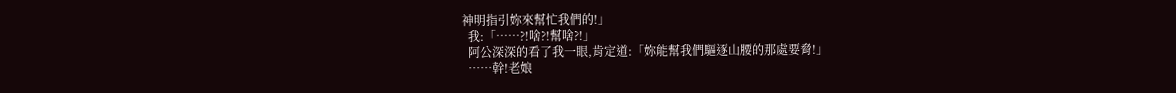神明指引妳來幫忙我們的!」
  我:「……?!啥?!幫啥?!」
  阿公深深的看了我一眼,肯定道:「妳能幫我們驅逐山腰的那處要脅!」
  ……幹!老娘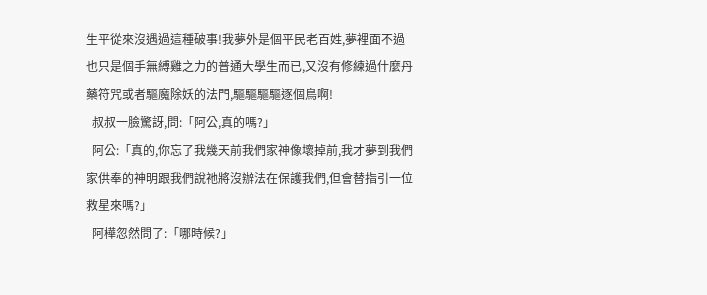生平從來沒遇過這種破事!我夢外是個平民老百姓,夢裡面不過也只是個手無縛雞之力的普通大學生而已,又沒有修練過什麼丹藥符咒或者驅魔除妖的法門,驅驅驅驅逐個鳥啊!
  叔叔一臉驚訝,問:「阿公,真的嗎?」
  阿公:「真的,你忘了我幾天前我們家神像壞掉前,我才夢到我們家供奉的神明跟我們說祂將沒辦法在保護我們,但會替指引一位救星來嗎?」
  阿樺忽然問了:「哪時候?」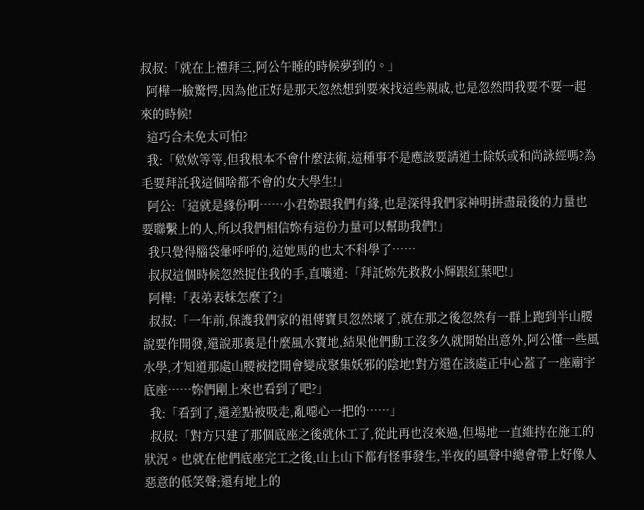叔叔:「就在上禮拜三,阿公午睡的時候夢到的。」
  阿樺一臉驚愕,因為他正好是那天忽然想到要來找這些親戚,也是忽然問我要不要一起來的時候!
  這巧合未免太可怕?
  我:「欸欸等等,但我根本不會什麼法術,這種事不是應該要請道士除妖或和尚詠經嗎?為毛要拜託我這個啥都不會的女大學生!」
  阿公:「這就是緣份啊……小君妳跟我們有緣,也是深得我們家神明拼盡最後的力量也要聯繫上的人,所以我們相信妳有這份力量可以幫助我們!」
  我只覺得腦袋暈呼呼的,這她馬的也太不科學了……
  叔叔這個時候忽然捉住我的手,直嚷道:「拜託妳先救救小輝跟紅葉吧!」
  阿樺:「表弟表妹怎麼了?」
  叔叔:「一年前,保護我們家的祖傳寶貝忽然壞了,就在那之後忽然有一群上跑到半山腰說要作開發,還說那裏是什麼風水寶地,結果他們動工沒多久就開始出意外,阿公懂一些風水學,才知道那處山腰被挖開會變成聚集妖邪的陰地!對方還在該處正中心蓋了一座廟宇底座……妳們剛上來也看到了吧?」
  我:「看到了,還差點被吸走,亂噁心一把的……」
  叔叔:「對方只建了那個底座之後就休工了,從此再也沒來過,但場地一直維持在施工的狀況。也就在他們底座完工之後,山上山下都有怪事發生,半夜的風聲中總會帶上好像人惡意的低笑聲;還有地上的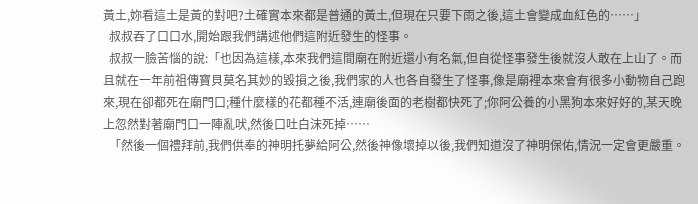黃土,妳看這土是黃的對吧?土確實本來都是普通的黃土,但現在只要下雨之後,這土會變成血紅色的……」
  叔叔吞了口口水,開始跟我們講述他們這附近發生的怪事。
  叔叔一臉苦惱的說:「也因為這樣,本來我們這間廟在附近還小有名氣,但自從怪事發生後就沒人敢在上山了。而且就在一年前祖傳寶貝莫名其妙的毀損之後,我們家的人也各自發生了怪事,像是廟裡本來會有很多小動物自己跑來,現在卻都死在廟門口;種什麼樣的花都種不活,連廟後面的老樹都快死了;你阿公養的小黑狗本來好好的,某天晚上忽然對著廟門口一陣亂吠,然後口吐白沫死掉……
  「然後一個禮拜前,我們供奉的神明托夢給阿公,然後神像壞掉以後,我們知道沒了神明保佑,情況一定會更嚴重。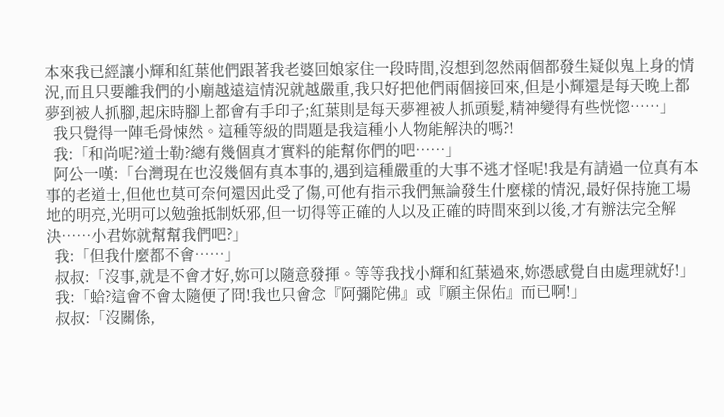本來我已經讓小輝和紅葉他們跟著我老婆回娘家住一段時間,沒想到忽然兩個都發生疑似鬼上身的情況,而且只要離我們的小廟越遠這情況就越嚴重,我只好把他們兩個接回來,但是小輝還是每天晚上都夢到被人抓腳,起床時腳上都會有手印子;紅葉則是每天夢裡被人抓頭髮,精神變得有些恍惚……」
  我只覺得一陣毛骨悚然。這種等級的問題是我這種小人物能解決的嗎?!
  我:「和尚呢?道士勒?總有幾個真才實料的能幫你們的吧……」
  阿公一嘆:「台灣現在也沒幾個有真本事的,遇到這種嚴重的大事不逃才怪呢!我是有請過一位真有本事的老道士,但他也莫可奈何還因此受了傷,可他有指示我們無論發生什麼樣的情況,最好保持施工場地的明亮,光明可以勉強抵制妖邪,但一切得等正確的人以及正確的時間來到以後,才有辦法完全解決……小君妳就幫幫我們吧?」
  我:「但我什麼都不會……」
  叔叔:「沒事,就是不會才好,妳可以隨意發揮。等等我找小輝和紅葉過來,妳憑感覺自由處理就好!」
  我:「蛤?這會不會太隨便了冏!我也只會念『阿彌陀佛』或『願主保佑』而已啊!」
  叔叔:「沒關係,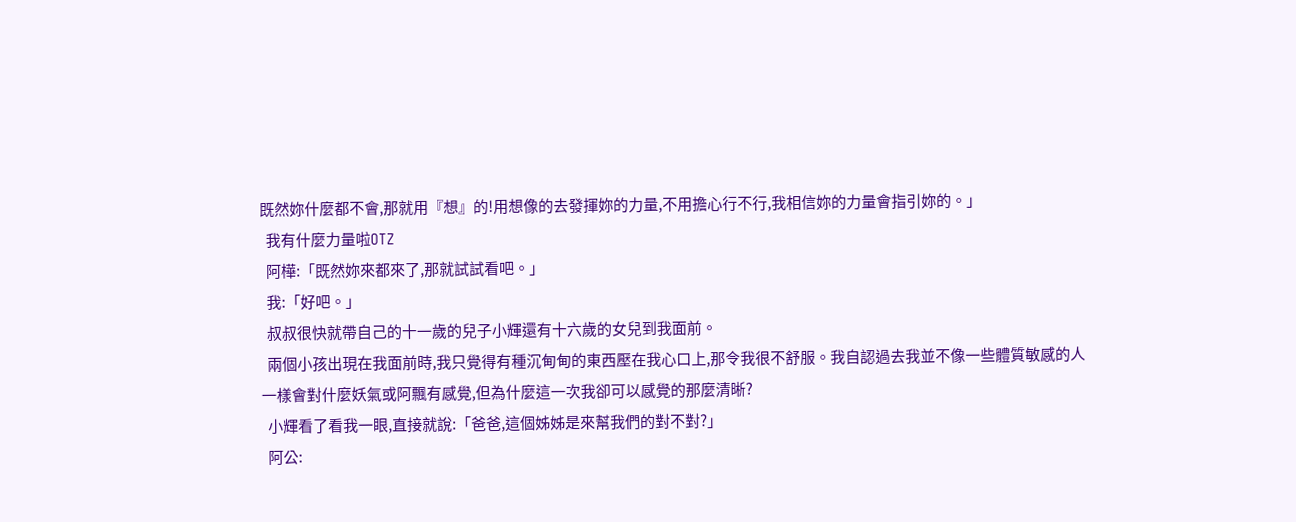既然妳什麼都不會,那就用『想』的!用想像的去發揮妳的力量,不用擔心行不行,我相信妳的力量會指引妳的。」
  我有什麼力量啦OTZ
  阿樺:「既然妳來都來了,那就試試看吧。」
  我:「好吧。」
  叔叔很快就帶自己的十一歲的兒子小輝還有十六歲的女兒到我面前。
  兩個小孩出現在我面前時,我只覺得有種沉甸甸的東西壓在我心口上,那令我很不舒服。我自認過去我並不像一些體質敏感的人一樣會對什麼妖氣或阿飄有感覺,但為什麼這一次我卻可以感覺的那麼清晰?
  小輝看了看我一眼,直接就說:「爸爸,這個姊姊是來幫我們的對不對?」
  阿公: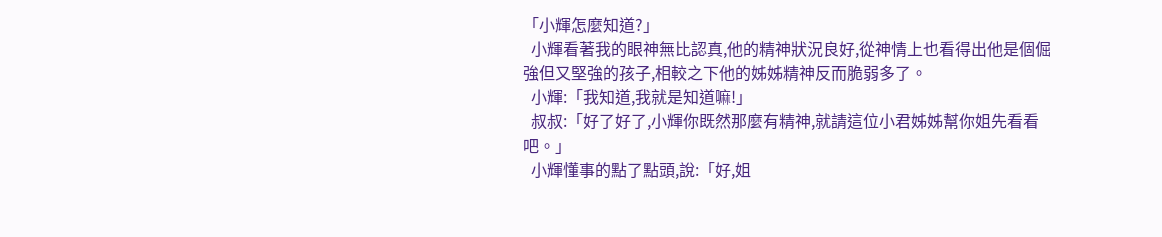「小輝怎麼知道?」
  小輝看著我的眼神無比認真,他的精神狀況良好,從神情上也看得出他是個倔強但又堅強的孩子,相較之下他的姊姊精神反而脆弱多了。
  小輝:「我知道,我就是知道嘛!」
  叔叔:「好了好了,小輝你既然那麼有精神,就請這位小君姊姊幫你姐先看看吧。」
  小輝懂事的點了點頭,說:「好,姐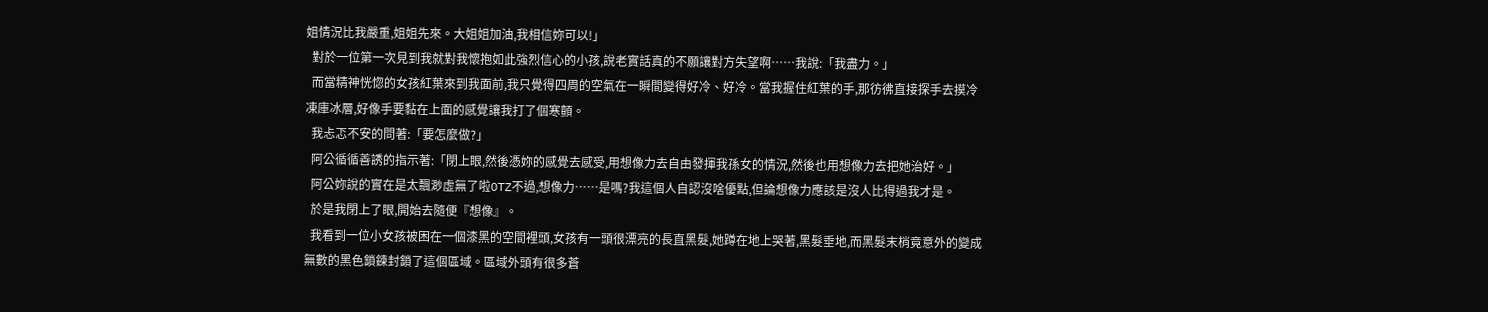姐情況比我嚴重,姐姐先來。大姐姐加油,我相信妳可以!」
  對於一位第一次見到我就對我懷抱如此強烈信心的小孩,說老實話真的不願讓對方失望啊……我說:「我盡力。」
  而當精神恍惚的女孩紅葉來到我面前,我只覺得四周的空氣在一瞬間變得好冷、好冷。當我握住紅葉的手,那彷彿直接探手去摸冷凍庫冰層,好像手要黏在上面的感覺讓我打了個寒顫。
  我忐忑不安的問著:「要怎麼做?」
  阿公循循善誘的指示著:「閉上眼,然後憑妳的感覺去感受,用想像力去自由發揮我孫女的情況,然後也用想像力去把她治好。」
  阿公妳說的實在是太飄渺虛無了啦OTZ不過,想像力……是嗎?我這個人自認沒啥優點,但論想像力應該是沒人比得過我才是。
  於是我閉上了眼,開始去隨便『想像』。
  我看到一位小女孩被困在一個漆黑的空間裡頭,女孩有一頭很漂亮的長直黑髮,她蹲在地上哭著,黑髮垂地,而黑髮末梢竟意外的變成無數的黑色鎖鍊封鎖了這個區域。區域外頭有很多蒼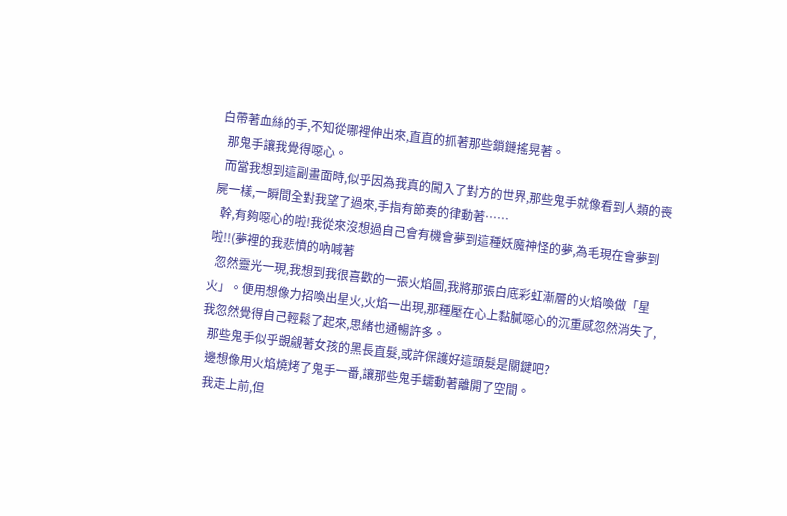白帶著血絲的手,不知從哪裡伸出來,直直的抓著那些鎖鏈搖晃著。
  那鬼手讓我覺得噁心。
  而當我想到這副畫面時,似乎因為我真的闖入了對方的世界,那些鬼手就像看到人類的喪屍一樣,一瞬間全對我望了過來,手指有節奏的律動著……
  幹,有夠噁心的啦!我從來沒想過自己會有機會夢到這種妖魔神怪的夢,為毛現在會夢到啦!!(夢裡的我悲憤的吶喊著
  忽然靈光一現,我想到我很喜歡的一張火焰圖,我將那張白底彩虹漸層的火焰喚做「星火」。便用想像力招喚出星火,火焰一出現,那種壓在心上黏膩噁心的沉重感忽然消失了,我忽然覺得自己輕鬆了起來,思緒也通暢許多。
  那些鬼手似乎覬覦著女孩的黑長直髮,或許保護好這頭髮是關鍵吧?
  邊想像用火焰燒烤了鬼手一番,讓那些鬼手蠕動著離開了空間。
  我走上前,但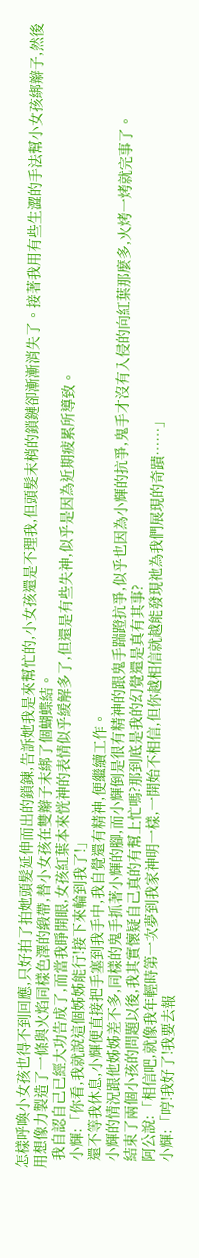怎樣呼喚小女孩也得不到回應,只好拍了拍她頭髮延伸而出的鎖鍊,告訴她我是來幫忙的,小女孩還是不理我,但頭髮末梢的鎖鏈卻漸漸消失了。接著我用有些生澀的手法幫小女孩綁辮子,然後用想像力製造了一條與火焰同樣色澤的緞帶,替小女孩在雙辮子末綁了個蝴蝶結。
  我自認自己已經大功告成了,而當我睜開眼,女孩紅葉本來恍神的表情似乎緩解多了,但還是有些失神,似乎是因為近期疲累所導致。
  小輝:「你看,我就說這個姊姊能行!接下來輪到我了!」
  還不等我休息,小輝便直接把手塞到我手中,我自覺還有精神,便繼續工作。
  小輝的情況跟他姊姊差不多,同樣的鬼手抓著小輝的腳,而小輝倒是很有精神的跟鬼手踹蹬抗爭,似乎也因為小輝的抗爭,鬼手才沒有入侵的向紅葉那麼多,火烤一烤就完事了。
  結束了兩個小孩的問題以後,我其實懷疑自己真的有幫上忙嗎?那到底是我的幻覺還是真有其事?
  阿公說:「相信吧,就像我年輕時第一次夢到我家神明一樣,一開始不相信,但你越相信就越能發現祂為我們展現的奇蹟……」
  小輝:「哼!我好了!我要去報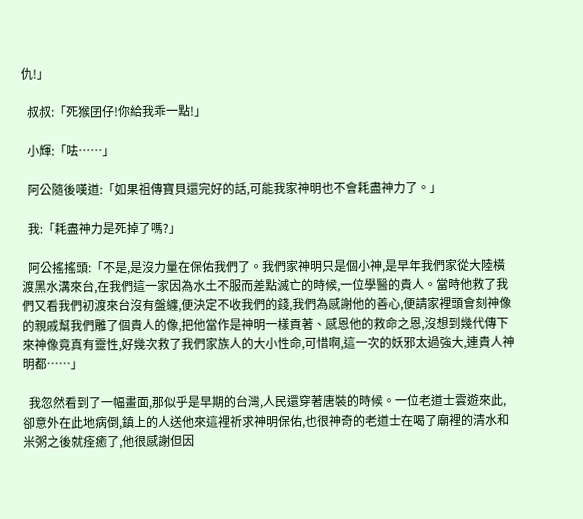仇!」

  叔叔:「死猴囝仔!你給我乖一點!」

  小輝:「呿……」

  阿公隨後嘆道:「如果祖傳寶貝還完好的話,可能我家神明也不會耗盡神力了。」

  我:「耗盡神力是死掉了嗎?」

  阿公搖搖頭:「不是,是沒力量在保佑我們了。我們家神明只是個小神,是早年我們家從大陸橫渡黑水溝來台,在我們這一家因為水土不服而差點滅亡的時候,一位學醫的貴人。當時他救了我們又看我們初渡來台沒有盤纏,便決定不收我們的錢,我們為感謝他的善心,便請家裡頭會刻神像的親戚幫我們雕了個貴人的像,把他當作是神明一樣貢著、感恩他的救命之恩,沒想到幾代傳下來神像竟真有靈性,好幾次救了我們家族人的大小性命,可惜啊,這一次的妖邪太過強大,連貴人神明都……」

  我忽然看到了一幅畫面,那似乎是早期的台灣,人民還穿著唐裝的時候。一位老道士雲遊來此,卻意外在此地病倒,鎮上的人送他來這裡祈求神明保佑,也很神奇的老道士在喝了廟裡的清水和米粥之後就痊癒了,他很感謝但因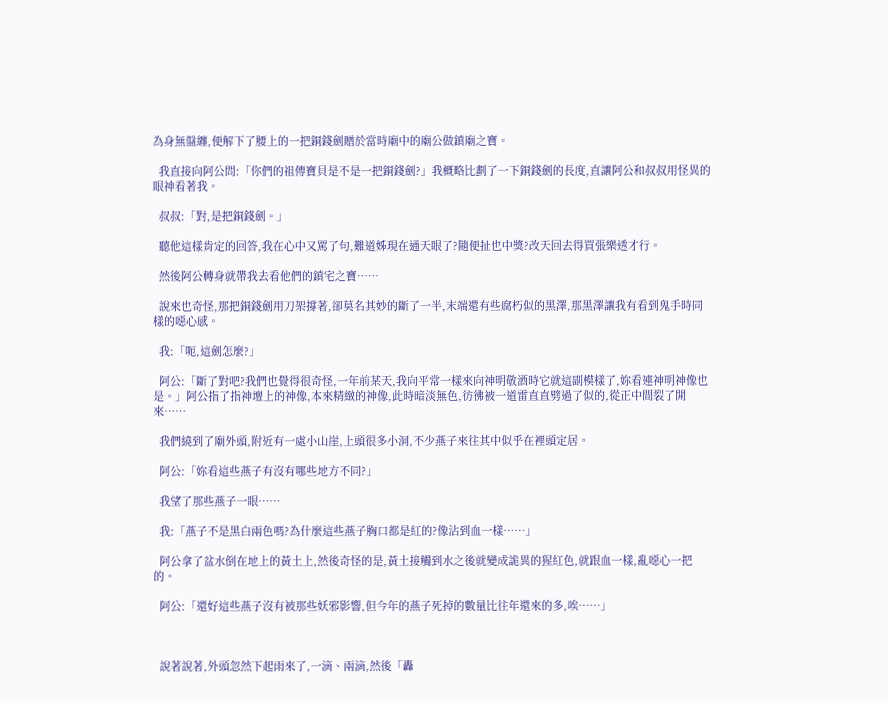為身無盤纏,便解下了腰上的一把銅錢劍贈於當時廟中的廟公做鎮廟之寶。

  我直接向阿公問:「你們的祖傳寶貝是不是一把銅錢劍?」我概略比劃了一下銅錢劍的長度,直讓阿公和叔叔用怪異的眼神看著我。

  叔叔:「對,是把銅錢劍。」

  聽他這樣肯定的回答,我在心中又罵了句,難道姊現在通天眼了?隨便扯也中獎?改天回去得買張樂透才行。

  然後阿公轉身就帶我去看他們的鎮宅之寶……

  說來也奇怪,那把銅錢劍用刀架撐著,卻莫名其妙的斷了一半,末端還有些腐朽似的黑澤,那黑澤讓我有看到鬼手時同樣的噁心感。

  我:「呃,這劍怎麼?」

  阿公:「斷了對吧?我們也覺得很奇怪,一年前某天,我向平常一樣來向神明敬酒時它就這副模樣了,妳看連神明神像也是。」阿公指了指神壇上的神像,本來精緻的神像,此時暗淡無色,彷彿被一道雷直直劈過了似的,從正中間裂了開來……

  我們繞到了廟外頭,附近有一處小山崖,上頭很多小洞,不少燕子來往其中似乎在裡頭定居。

  阿公:「妳看這些燕子有沒有哪些地方不同?」

  我望了那些燕子一眼……

  我:「燕子不是黑白兩色嗎?為什麼這些燕子胸口都是紅的?像沾到血一樣……」

  阿公拿了盆水倒在地上的黃土上,然後奇怪的是,黃土接觸到水之後就變成詭異的猩紅色,就跟血一樣,亂噁心一把的。

  阿公:「還好這些燕子沒有被那些妖邪影響,但今年的燕子死掉的數量比往年還來的多,唉……」



  說著說著,外頭忽然下起雨來了,一滴、兩滴,然後「轟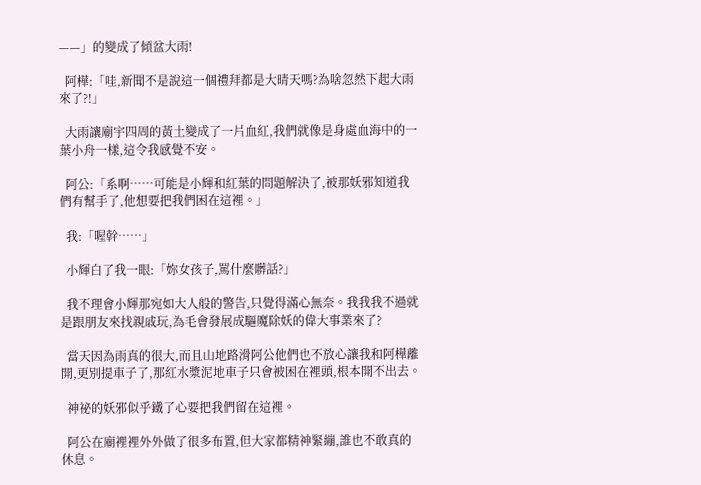——」的變成了傾盆大雨!

  阿樺:「哇,新聞不是說這一個禮拜都是大晴天嗎?為啥忽然下起大雨來了?!」

  大雨讓廟宇四周的黃土變成了一片血紅,我們就像是身處血海中的一葉小舟一樣,這令我感覺不安。

  阿公:「系啊……可能是小輝和紅葉的問題解決了,被那妖邪知道我們有幫手了,他想要把我們困在這裡。」

  我:「喔幹……」

  小輝白了我一眼:「妳女孩子,罵什麼髒話?」

  我不理會小輝那宛如大人般的警告,只覺得滿心無奈。我我我不過就是跟朋友來找親戚玩,為毛會發展成驅魔除妖的偉大事業來了?

  當天因為雨真的很大,而且山地路滑阿公他們也不放心讓我和阿樺離開,更別提車子了,那紅水漿泥地車子只會被困在裡頭,根本開不出去。

  神祕的妖邪似乎鐵了心要把我們留在這裡。

  阿公在廟裡裡外外做了很多布置,但大家都精神緊繃,誰也不敢真的休息。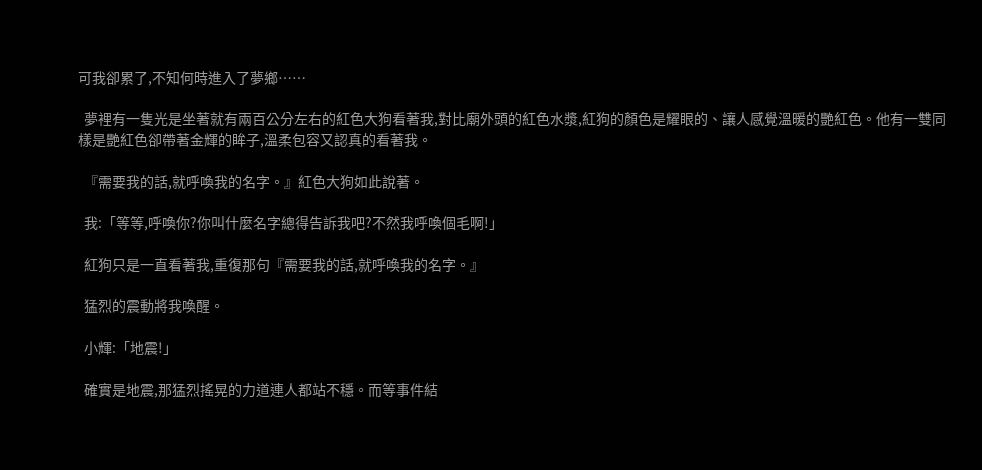可我卻累了,不知何時進入了夢鄉……

  夢裡有一隻光是坐著就有兩百公分左右的紅色大狗看著我,對比廟外頭的紅色水漿,紅狗的顏色是耀眼的、讓人感覺溫暖的艷紅色。他有一雙同樣是艷紅色卻帶著金輝的眸子,溫柔包容又認真的看著我。

  『需要我的話,就呼喚我的名字。』紅色大狗如此說著。

  我:「等等,呼喚你?你叫什麼名字總得告訴我吧?不然我呼喚個毛啊!」

  紅狗只是一直看著我,重復那句『需要我的話,就呼喚我的名字。』

  猛烈的震動將我喚醒。

  小輝:「地震!」

  確實是地震,那猛烈搖晃的力道連人都站不穩。而等事件結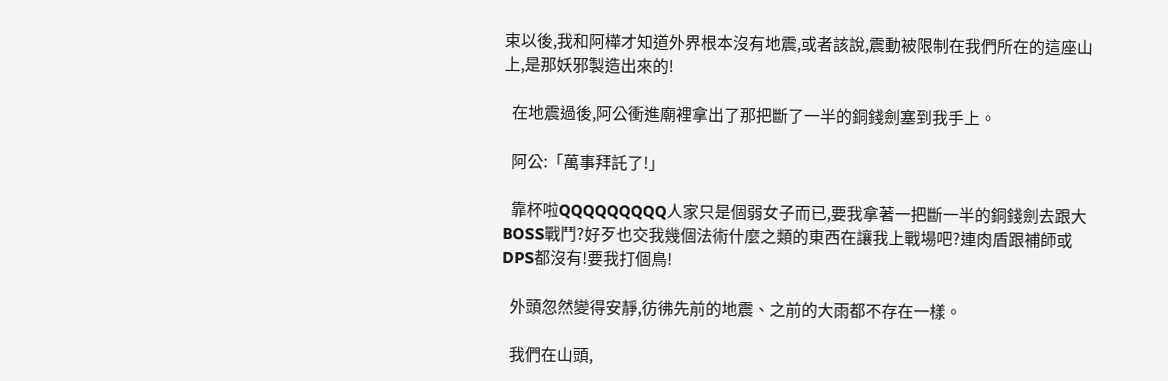束以後,我和阿樺才知道外界根本沒有地震,或者該說,震動被限制在我們所在的這座山上,是那妖邪製造出來的!

  在地震過後,阿公衝進廟裡拿出了那把斷了一半的銅錢劍塞到我手上。

  阿公:「萬事拜託了!」

  靠杯啦QQQQQQQQQ人家只是個弱女子而已,要我拿著一把斷一半的銅錢劍去跟大BOSS戰鬥?好歹也交我幾個法術什麼之類的東西在讓我上戰場吧?連肉盾跟補師或DPS都沒有!要我打個鳥!

  外頭忽然變得安靜,彷彿先前的地震、之前的大雨都不存在一樣。

  我們在山頭,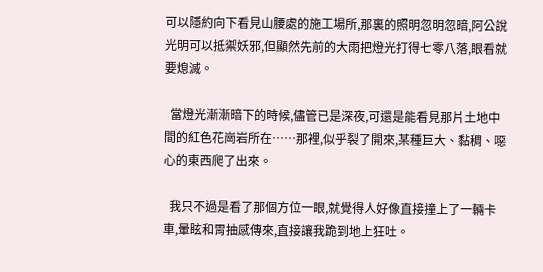可以隱約向下看見山腰處的施工場所,那裏的照明忽明忽暗,阿公說光明可以抵禦妖邪,但顯然先前的大雨把燈光打得七零八落,眼看就要熄滅。

  當燈光漸漸暗下的時候,儘管已是深夜,可還是能看見那片土地中間的紅色花崗岩所在……那裡,似乎裂了開來,某種巨大、黏稠、噁心的東西爬了出來。

  我只不過是看了那個方位一眼,就覺得人好像直接撞上了一輛卡車,暈眩和胃抽感傳來,直接讓我跪到地上狂吐。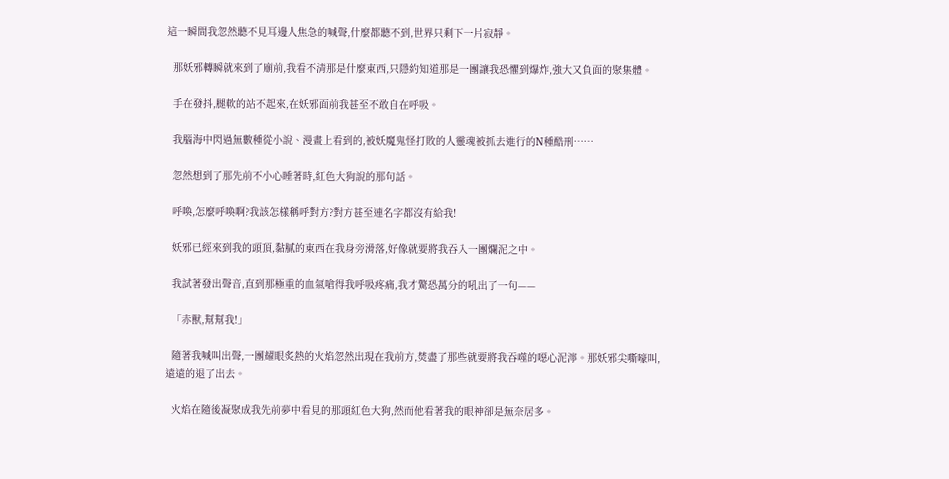這一瞬間我忽然聽不見耳邊人焦急的喊聲,什麼都聽不到,世界只剩下一片寂靜。

  那妖邪轉瞬就來到了廟前,我看不清那是什麼東西,只隱約知道那是一團讓我恐懼到爆炸,強大又負面的聚集體。

  手在發抖,腿軟的站不起來,在妖邪面前我甚至不敢自在呼吸。

  我腦海中閃過無數種從小說、漫畫上看到的,被妖魔鬼怪打敗的人靈魂被抓去進行的N種酷刑……

  忽然想到了那先前不小心睡著時,紅色大狗說的那句話。

  呼喚,怎麼呼喚啊?我該怎樣稱呼對方?對方甚至連名字都沒有給我!

  妖邪已經來到我的頭頂,黏膩的東西在我身旁滑落,好像就要將我吞入一團爛泥之中。

  我試著發出聲音,直到那極重的血氣嗆得我呼吸疼痛,我才驚恐萬分的吼出了一句——

  「赤獸,幫幫我!」

  隨著我喊叫出聲,一團耀眼炙熱的火焰忽然出現在我前方,焚盡了那些就要將我吞噬的噁心泥濘。那妖邪尖嘶嚎叫,遠遠的退了出去。

  火焰在隨後凝聚成我先前夢中看見的那頭紅色大狗,然而他看著我的眼神卻是無奈居多。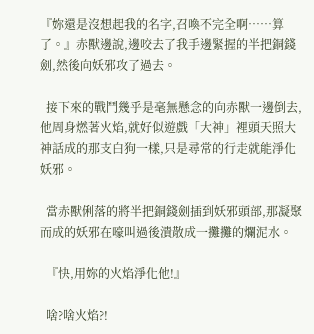『妳還是沒想起我的名字,召喚不完全啊……算了。』赤獸邊說,邊咬去了我手邊緊握的半把銅錢劍,然後向妖邪攻了過去。

  接下來的戰鬥幾乎是毫無懸念的向赤獸一邊倒去,他周身燃著火焰,就好似遊戲「大神」裡頭天照大神話成的那支白狗一樣,只是尋常的行走就能淨化妖邪。

  當赤獸俐落的將半把銅錢劍插到妖邪頭部,那凝聚而成的妖邪在嚎叫過後潰散成一攤攤的爛泥水。

  『快,用妳的火焰淨化他!』

  啥?啥火焰?!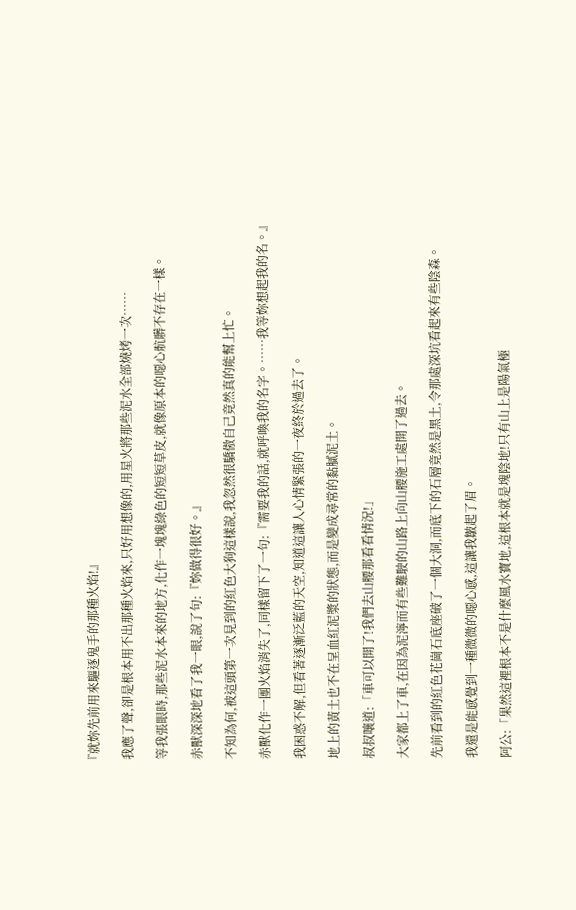『就妳先前用來驅逐鬼手的那種火焰!』

  我應了聲,卻是根本用不出那種火焰來,只好用想像的,用星火將那些泥水全部燒烤一次……

  等我張眼時,那些泥水本來的地方,化作一塊塊綠色的短短草皮,就像原本的噁心骯髒不存在一樣。

  赤獸深深地看了我一眼,說了句:『妳做得很好。』

  不知為何,被這頭第一次見到的紅色大狗這樣說,我忽然很驕傲自己竟然真的能幫上忙。

  赤獸化作一團火焰消失了,同樣留下了一句:『需要我的話,就呼喚我的名字。……我等妳想起我的名。』

  我困惑不解,但看著逐漸泛藍的天空,知道這讓人心情緊張的一夜終於過去了。

  地上的黃土也不在呈血紅泥漿的狀態,而是變成尋常的黏膩泥土。

  叔叔嚷道:「車可以開了!我們去山腰那看看情況!」

  大家都上了車,在因為泥濘而有些難駛的山路上向山腰施工處開了過去。

  先前看到的紅色花崗石底座破了一個大洞,而底下的石層竟然是黑土,令那處深坑看起來有些陰森。

  我還是能感覺到一種微微的噁心感,這讓我皺起了眉。

  阿公:「果然這裡根本不是什麼風水寶地,這根本就是塊陰地!只有山上是陽氣極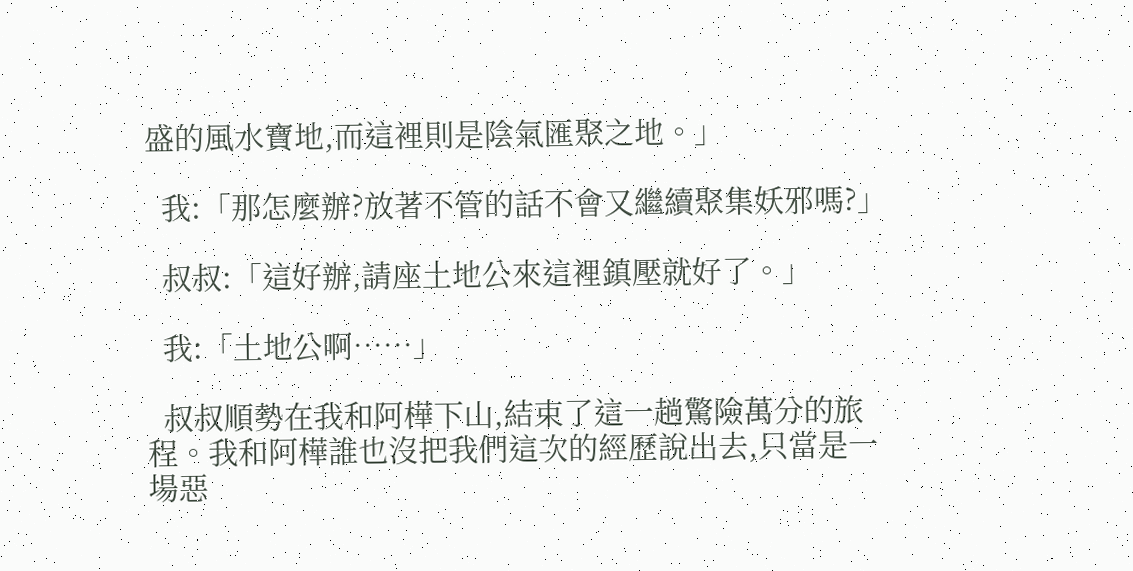盛的風水寶地,而這裡則是陰氣匯聚之地。」

  我:「那怎麼辦?放著不管的話不會又繼續聚集妖邪嗎?」

  叔叔:「這好辦,請座土地公來這裡鎮壓就好了。」

  我:「土地公啊……」

  叔叔順勢在我和阿樺下山,結束了這一趟驚險萬分的旅程。我和阿樺誰也沒把我們這次的經歷說出去,只當是一場惡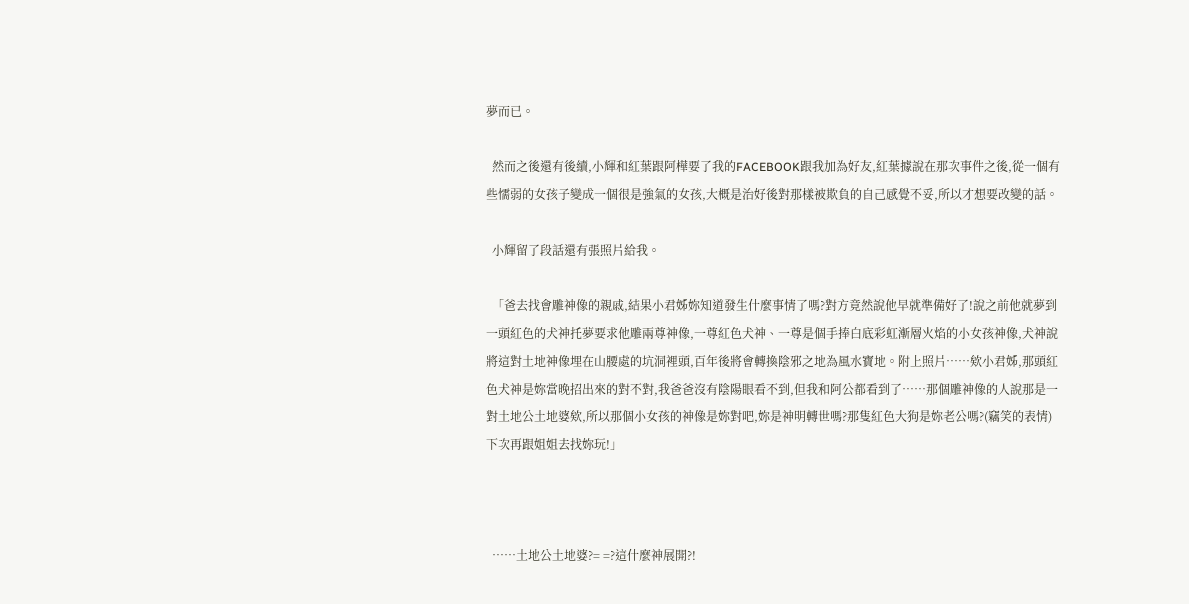夢而已。

  然而之後還有後續,小輝和紅葉跟阿樺要了我的FACEBOOK跟我加為好友,紅葉據說在那次事件之後,從一個有些懦弱的女孩子變成一個很是強氣的女孩,大概是治好後對那樣被欺負的自己感覺不妥,所以才想要改變的話。

  小輝留了段話還有張照片給我。

  「爸去找會雕神像的親戚,結果小君姊妳知道發生什麼事情了嗎?對方竟然說他早就準備好了!說之前他就夢到一頭紅色的犬神托夢要求他雕兩尊神像,一尊紅色犬神、一尊是個手捧白底彩虹漸層火焰的小女孩神像,犬神說將這對土地神像埋在山腰處的坑洞裡頭,百年後將會轉換陰邪之地為風水寶地。附上照片……欸小君姊,那頭紅色犬神是妳當晚招出來的對不對,我爸爸沒有陰陽眼看不到,但我和阿公都看到了……那個雕神像的人說那是一對土地公土地婆欸,所以那個小女孩的神像是妳對吧,妳是神明轉世嗎?那隻紅色大狗是妳老公嗎?(竊笑的表情)下次再跟姐姐去找妳玩!」



  ……土地公土地婆?= =?這什麼神展開?!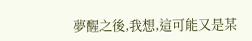夢醒之後,我想,這可能又是某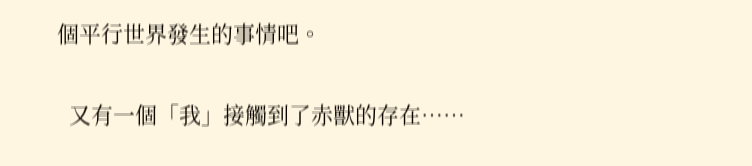個平行世界發生的事情吧。

  又有一個「我」接觸到了赤獸的存在……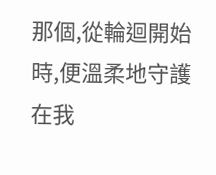那個,從輪迴開始時,便溫柔地守護在我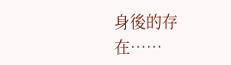身後的存在……